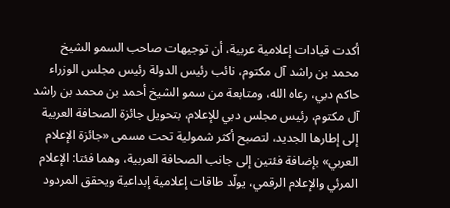أكدت قيادات إعلامية عربية، أن توجيهات صاحب السمو الشيخ محمد بن راشد آل مكتوم، نائب رئيس الدولة رئيس مجلس الوزراء حاكم دبي، رعاه الله، ومتابعة من سمو الشيخ أحمد بن محمد بن راشد آل مكتوم، رئيس مجلس دبي للإعلام، بتحويل جائزة الصحافة العربية إلى إطارها الجديد، لتصبح أكثر شمولية تحت مسمى «جائزة الإعلام العربي» بإضافة فئتين إلى جانب الصحافة العربية، وهما فئتا: الإعلام المرئي والإعلام الرقمي، يولّد طاقات إعلامية إبداعية ويحقق المردود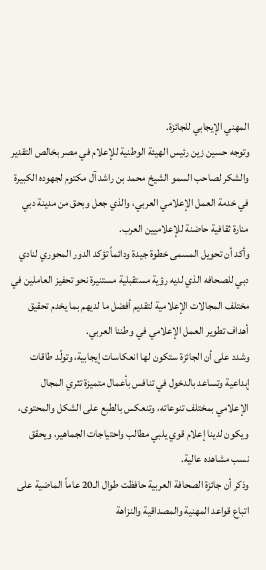المهني الإيجابي للجائزة.
وتوجه حسين زين رئيس الهيئة الوطنية للإعلام في مصر بخالص التقدير والشكر لصاحب السمو الشيخ محمد بن راشد آل مكتوم لجهوده الكبيرة في خدمة العمل الإعلامي العربي، والذي جعل وبحق من مدينة دبي منارة ثقافية حاضنة للإعلاميين العرب.
وأكد أن تحويل المسمى خطوة جيدة ودائماً تؤكد الدور المحوري لنادي دبي للصحافه الذي لديه رؤية مستقبلية مستنيرة نحو تحفيز العاملين في مختلف المجالات الإعلامية لتقديم أفضل ما لديهم بما يخدم تحقيق أهداف تطوير العمل الإعلامي في وطننا العربي.
وشدد على أن الجائزة ستكون لها انعكاسات إيجابية، وتولّد طاقات إبداعية وتساعد بالدخول في تنافس بأعمال متميزة تثري المجال الإعلامي بمختلف تنوعاته، وتنعكس بالطبع على الشكل والمحتوى، ويكون لدينا إعلام قوي يلبي مطالب واحتياجات الجماهير، ويحقق نسب مشاهده عالية.
وذكر أن جائزة الصحافة العربية حافظت طوال الـ20 عاماً الماضية على اتباع قواعد المهنية والمصداقية والنزاهة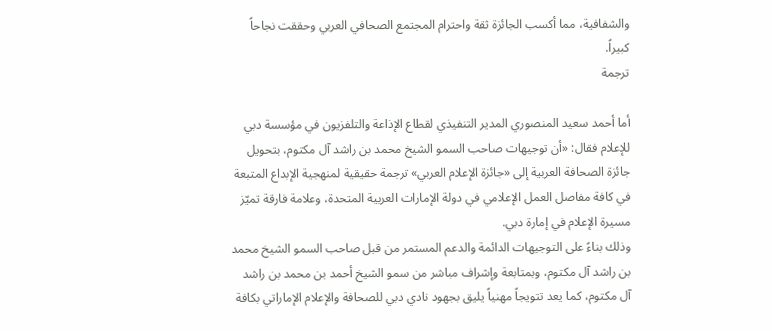والشفافية، مما أكسب الجائزة ثقة واحترام المجتمع الصحافي العربي وحققت نجاحاً كبيراً.
ترجمة

أما أحمد سعيد المنصوري المدير التنفيذي لقطاع الإذاعة والتلفزيون في مؤسسة دبي للإعلام فقال: «أن توجيهات صاحب السمو الشيخ محمد بن راشد آل مكتوم، بتحويل جائزة الصحافة العربية إلى «جائزة الإعلام العربي» ترجمة حقيقية لمنهجية الإبداع المتبعة في كافة مفاصل العمل الإعلامي في دولة الإمارات العربية المتحدة، وعلامة فارقة تميّز مسيرة الإعلام في إمارة دبي.
وذلك بناءً على التوجيهات الدائمة والدعم المستمر من قبل صاحب السمو الشيخ محمد بن راشد آل مكتوم، وبمتابعة وإشراف مباشر من سمو الشيخ أحمد بن محمد بن راشد آل مكتوم، كما يعد تتويجاً مهنياً يليق بجهود نادي دبي للصحافة والإعلام الإماراتي بكافة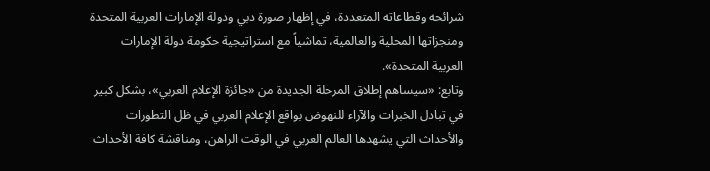شرائحه وقطاعاته المتعددة، في إظهار صورة دبي ودولة الإمارات العربية المتحدة ومنجزاتها المحلية والعالمية، تماشياً مع استراتيجية حكومة دولة الإمارات العربية المتحدة».
وتابع: «سيساهم إطلاق المرحلة الجديدة من «جائزة الإعلام العربي»، بشكل كبير في تبادل الخبرات والآراء للنهوض بواقع الإعلام العربي في ظل التطورات والأحداث التي يشهدها العالم العربي في الوقت الراهن، ومناقشة كافة الأحداث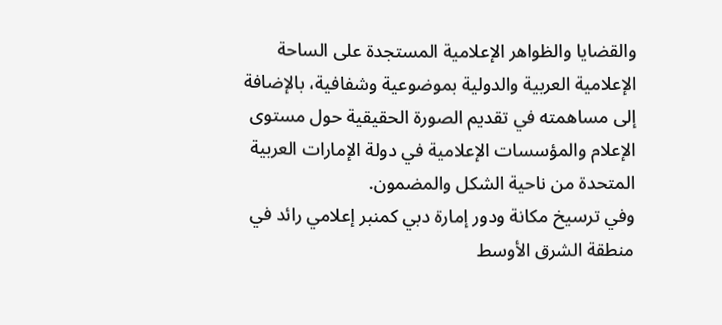والقضايا والظواهر الإعلامية المستجدة على الساحة الإعلامية العربية والدولية بموضوعية وشفافية، بالإضافة إلى مساهمته في تقديم الصورة الحقيقية حول مستوى الإعلام والمؤسسات الإعلامية في دولة الإمارات العربية المتحدة من ناحية الشكل والمضمون.
وفي ترسيخ مكانة ودور إمارة دبي كمنبر إعلامي رائد في منطقة الشرق الأوسط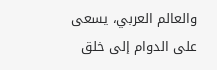والعالم العربي، يسعى على الدوام إلى خلق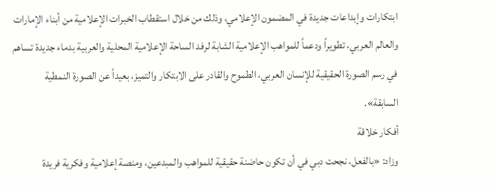ابتكارات وإبداعات جديدة في المضمون الإعلامي، وذلك من خلال استقطاب الخبرات الإعلامية من أبناء الإمارات والعالم العربي، تطويراً ودعماً للمواهب الإعلامية الشابة لرفد الساحة الإعلامية المحلية والعربية بدماء جديدة تساهم في رسم الصورة الحقيقية للإنسان العربي، الطموح والقادر على الابتكار والتميز، بعيداً عن الصورة النمطية السابقة».
أفكار خلاقة
وزاد: «بالفعل، نجحت دبي في أن تكون حاضنة حقيقية للمواهب والمبدعين، ومنصة إعلامية وفكرية فريدة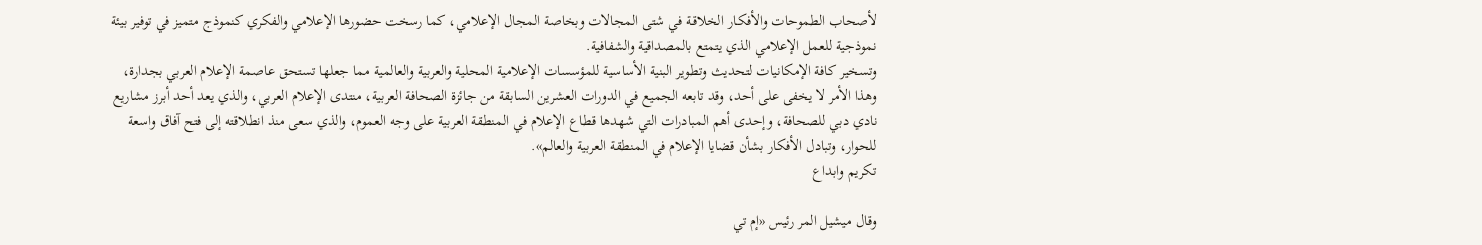لأصحاب الطموحات والأفكـار الخلاقـة في شتى المجالات وبخاصة المجال الإعلامي، كما رسخت حضورها الإعلامي والفكري كنموذج متميز في توفير بيئة نموذجية للعمل الإعلامي الذي يتمتع بالمصداقية والشفافية.
وتسخير كافة الإمكانيات لتحديث وتطوير البنية الأساسية للمؤسسات الإعلامية المحلية والعربية والعالمية مما جعلها تستحق عاصمة الإعلام العربي بجدارة، وهذا الأمر لا يخفى على أحد، وقد تابعه الجميع في الدورات العشرين السابقة من جائزة الصحافة العربية، منتدى الإعلام العربي، والذي يعد أحد أبرز مشاريع نادي دبي للصحافة، وإحدى أهم المبادرات التي شهدها قطاع الإعلام في المنطقة العربية على وجه العموم، والذي سعى منذ انطلاقته إلى فتح آفاق واسعة للحوار، وتبادل الأفكار بشأن قضايا الإعلام في المنطقة العربية والعالم».
تكريم وابداع

وقال ميشيل المر رئيس «إم تي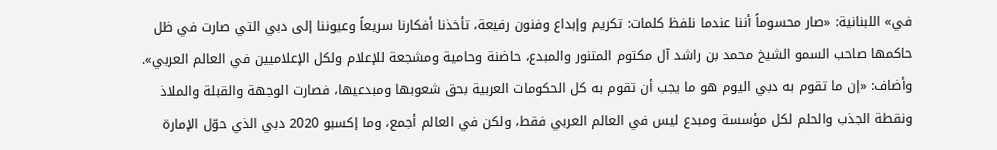في» اللبنانية: «صار محسوماً أننا عندما نلفظ كلمات: تكريم وإبداع وفنون رفيعة، تأخذنا أفكارنا سريعاً وعيوننا إلى دبي التي صارت في ظل حاكمها صاحب السمو الشيخ محمد بن راشد آل مكتوم المتنور والمبدع، حاضنة وحامية ومشجعة للإعلام ولكل الإعلاميين في العالم العربي».
وأضاف: «إن ما تقوم به دبي اليوم هو ما يجب أن تقوم به كل الحكومات العربية بحق شعوبها ومبدعيها، فصارت الوجهة والقبلة والملاذ ونقطة الجذب والحلم لكل مؤسسة ومبدع ليس في العالم العربي فقط، ولكن في العالم أجمع، وما إكسبو 2020 دبي الذي حوّل الإمارة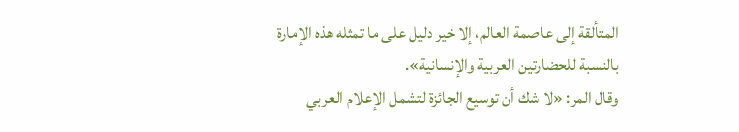المتألقة إلى عاصمة العالم، إلا خير دليل على ما تمثله هذه الإمارة بالنسبة للحضارتين العربية والإنسانية».
وقال المر: «لا شك أن توسيع الجائزة لتشمل الإعلام العربي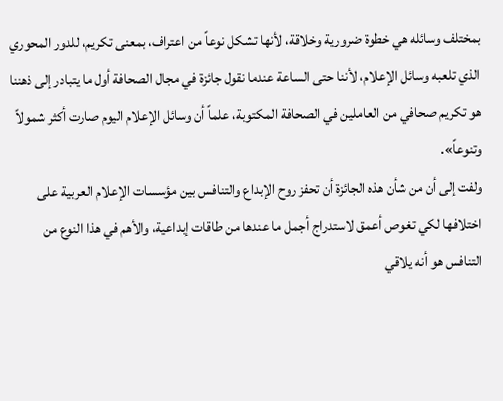بمختلف وسائله هي خطوة ضرورية وخلاقة، لأنها تشكل نوعاً من اعتراف، بمعنى تكريم، للدور المحوري الذي تلعبه وسائل الإعلام، لأننا حتى الساعة عندما نقول جائزة في مجال الصحافة أول ما يتبادر إلى ذهننا هو تكريم صحافي من العاملين في الصحافة المكتوبة، علماً أن وسائل الإعلام اليوم صارت أكثر شمولاً وتنوعاً».
ولفت إلى أن من شأن هذه الجائزة أن تحفز روح الإبداع والتنافس بين مؤسسات الإعلام العربية على اختلافها لكي تغوص أعمق لاستدراج أجمل ما عندها من طاقات إبداعية، والأهم في هذا النوع من التنافس هو أنه يلاقي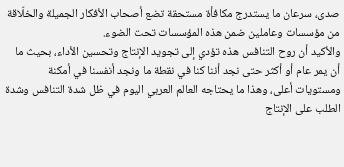صدى، سرعان ما يستدرج مكافأة مستحقة تضع أصحاب الأفكار الجميلة والخلّاقة من مؤسسات وعاملين ضمن هذه المؤسسات تحت الضوء.
والأكيد أن روح التنافس هذه تؤدي إلى تجويد الإنتاج وتحسين الأداء، بحيث ما أن يمر عام أو أكثر حتى نجد أننا كنا في نقطة ما ونجد أنفسنا في أمكنة ومستويات أعلى، وهذا ما يحتاجه العالم العربي اليوم في ظل شدة التنافس وشدة الطلب على الإنتاج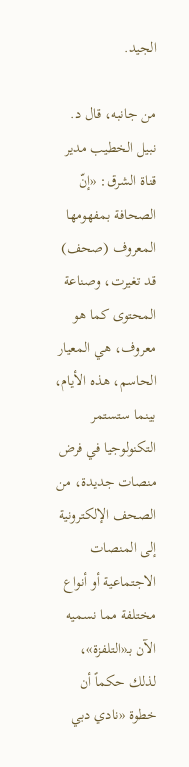الجيد.

من جانبه، قال د. نبيل الخطيب مدير قناة الشرق: «إنّ الصحافة بمفهومها المعروف (صحف) قد تغيرت، وصناعة المحتوى كما هو معروف، هي المعيار الحاسم، هذه الأيام، بينما ستستمر التكنولوجيا في فرض منصات جديدة، من الصحف الإلكترونية إلى المنصات الاجتماعية أو أنواع مختلفة مما نسميه الآن بـ«التلفزة»، لذلك حكماً أن خطوة «نادي دبي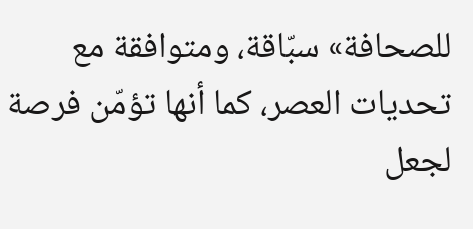للصحافة» سبّاقة، ومتوافقة مع تحديات العصر، كما أنها تؤمّن فرصة لجعل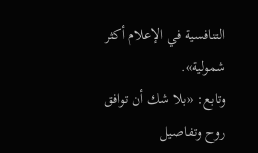التنافسية في الإعلام أكثر شمولية».
وتابع: «بلا شك أن توافق روح وتفاصيل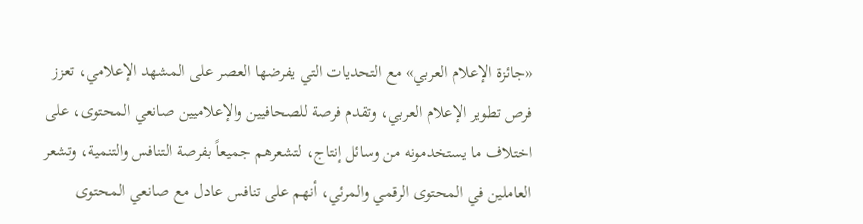«جائزة الإعلام العربي» مع التحديات التي يفرضها العصر على المشهد الإعلامي، تعزز فرص تطوير الإعلام العربي، وتقدم فرصة للصحافيين والإعلاميين صانعي المحتوى، على اختلاف ما يستخدمونه من وسائل إنتاج، لتشعرهم جميعاً بفرصة التنافس والتنمية، وتشعر العاملين في المحتوى الرقمي والمرئي، أنهم على تنافس عادل مع صانعي المحتوى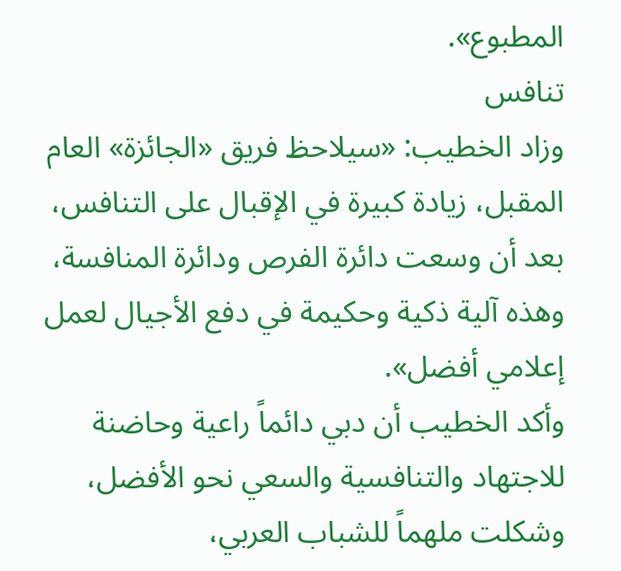المطبوع».
تنافس
وزاد الخطيب: «سيلاحظ فريق «الجائزة» العام المقبل، زيادة كبيرة في الإقبال على التنافس، بعد أن وسعت دائرة الفرص ودائرة المنافسة، وهذه آلية ذكية وحكيمة في دفع الأجيال لعمل إعلامي أفضل».
وأكد الخطيب أن دبي دائماً راعية وحاضنة للاجتهاد والتنافسية والسعي نحو الأفضل، وشكلت ملهماً للشباب العربي،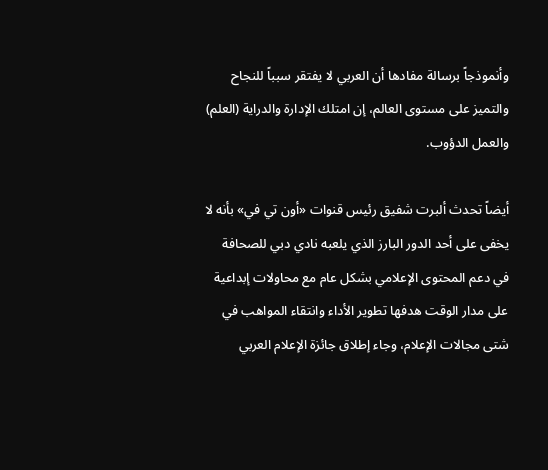وأنموذجاً برسالة مفادها أن العربي لا يفتقر سبباً للنجاح والتميز على مستوى العالم، إن امتلك الإدارة والدراية (العلم) والعمل الدؤوب.

أيضاً تحدث ألبرت شفيق رئيس قنوات «أون تي في» بأنه لا يخفى على أحد الدور البارز الذي يلعبه نادي دبي للصحافة في دعم المحتوى الإعلامي بشكل عام مع محاولات إبداعية على مدار الوقت هدفها تطوير الأداء وانتقاء المواهب في شتى مجالات الإعلام، وجاء إطلاق جائزة الإعلام العربي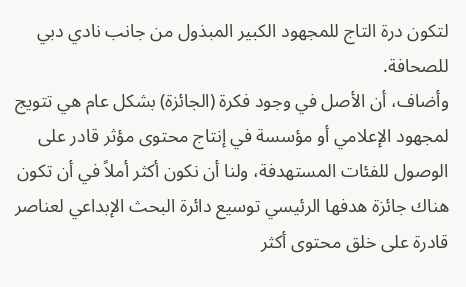لتكون درة التاج للمجهود الكبير المبذول من جانب نادي دبي للصحافة.
وأضاف، أن الأصل في وجود فكرة (الجائزة) بشكل عام هي تتويج لمجهود الإعلامي أو مؤسسة في إنتاج محتوى مؤثر قادر على الوصول للفئات المستهدفة، ولنا أن نكون أكثر أملاً في أن تكون هناك جائزة هدفها الرئيسي توسيع دائرة البحث الإبداعي لعناصر قادرة على خلق محتوى أكثر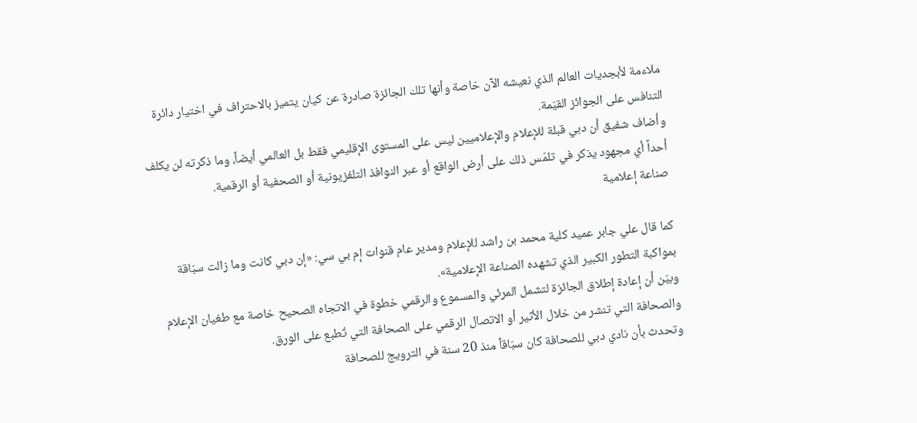ملاءمة لأبجديات العالم الذي نعيشه الآن خاصة وأنها تلك الجائزة صادرة عن كيان يتميز بالاحتراف في اختيار دائرة التنافس على الجوائز القيّمة.
وأضاف شفيق أن دبي قبلة للإعلام والإعلاميين ليس على المستوى الإقليمي فقط بل العالمي أيضاً، وما ذكرته لن يكلف أحداً أي مجهود يذكر في تلمّس ذلك على أرض الواقع أو عبر النوافذ التلفزيونية أو الصحفية أو الرقمية.
صناعة إعلامية

كما قال علي جابر عميد كلية محمد بن راشد للإعلام ومدير عام قنوات إم بي سي: «إن دبي كانت وما زالت سبّاقة بمواكبة التطور الكبير الذي تشهده الصناعة الإعلامية».
وبيّن أن إعادة إطلاق الجائزة لتشمل المرئي والمسموع والرقمي خطوة في الاتجاه الصحيح خاصة مع طغيان الإعلام والصحافة التي تنشر من خلال الأثير أو الاتصال الرقمي على الصحافة التي تُطبع على الورق.
وتحدث بأن نادي دبي للصحافة كان سبّاقاً منذ 20 سنة في الترويج للصحافة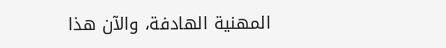المهنية الهادفة، والآن هذا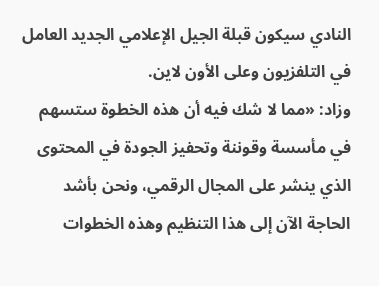النادي سيكون قبلة الجيل الإعلامي الجديد العامل في التلفزيون وعلى الأون لاين.
وزاد: «مما لا شك فيه أن هذه الخطوة ستسهم في مأسسة وقوننة وتحفيز الجودة في المحتوى الذي ينشر على المجال الرقمي، ونحن بأشد الحاجة الآن إلى هذا التنظيم وهذه الخطوات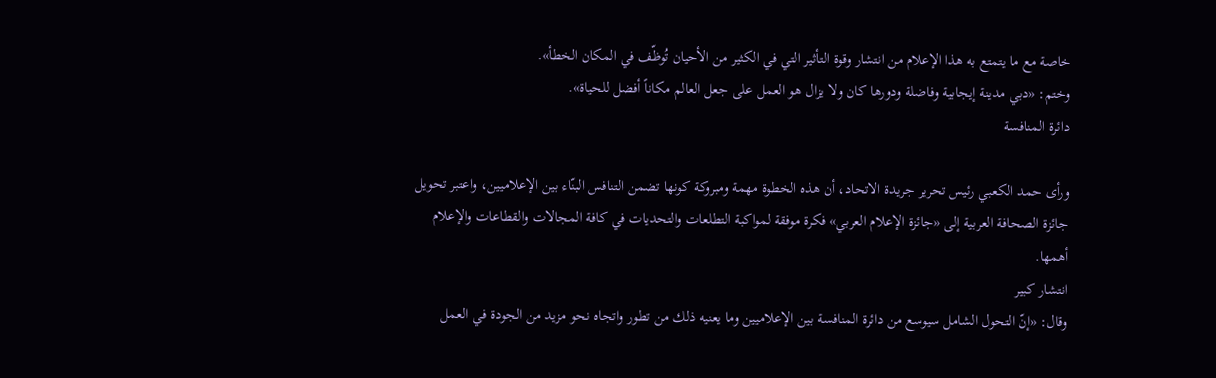خاصة مع ما يتمتع به هذا الإعلام من انتشار وقوة التأثير التي في الكثير من الأحيان تُوظّف في المكان الخطأ».
وختم: «دبي مدينة إيجابية وفاضلة ودورها كان ولا يزال هو العمل على جعل العالم مكاناً أفضل للحياة».
دائرة المنافسة

ورأى حمد الكعبي رئيس تحرير جريدة الاتحاد، أن هذه الخطوة مهمة ومبروكة كونها تضمن التنافس البنّاء بين الإعلاميين، واعتبر تحويل جائزة الصحافة العربية إلى «جائزة الإعلام العربي» فكرة موفقة لمواكبة التطلعات والتحديات في كافة المجالات والقطاعات والإعلام أهمها.
انتشار كبير
وقال: «إنّ التحول الشامل سيوسع من دائرة المنافسة بين الإعلاميين وما يعنيه ذلك من تطور واتجاه نحو مزيد من الجودة في العمل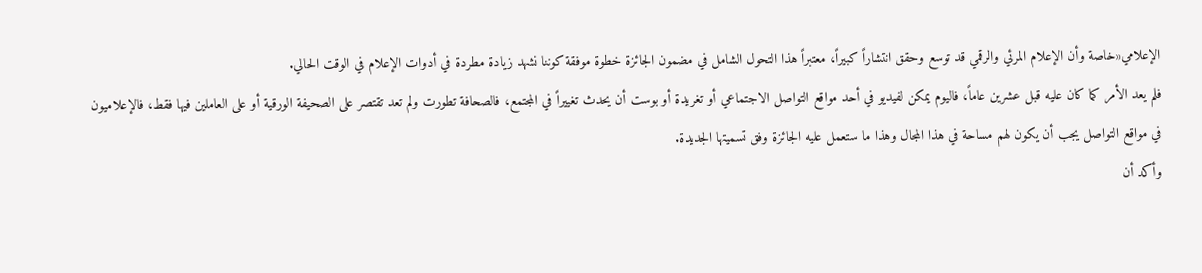الإعلامي«خاصة وأن الإعلام المرئي والرقمي قد توسع وحقق انتشاراً كبيراً، معتبراً هذا التحول الشامل في مضمون الجائزة خطوة موفقة كوننا نشهد زيادة مطردة في أدوات الإعلام في الوقت الحالي.
فلم يعد الأمر كما كان عليه قبل عشرين عاماً، فاليوم يمكن لفيديو في أحد مواقع التواصل الاجتماعي أو تغريدة أو بوست أن يحدث تغييراً في المجتمع، فالصحافة تطورت ولم تعد تقتصر على الصحيفة الورقية أو على العاملين فيها فقط، فالإعلاميون في مواقع التواصل يجب أن يكون لهم مساحة في هذا المجال وهذا ما ستعمل عليه الجائزة وفق تسميتها الجديدة.
وأكد أن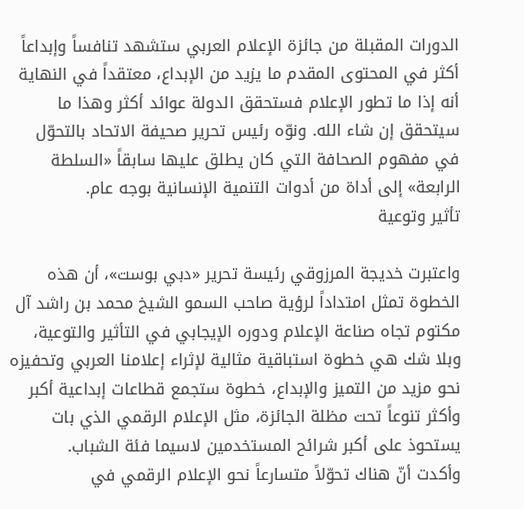الدورات المقبلة من جائزة الإعلام العربي ستشهد تنافساً وإبداعاً أكثر في المحتوى المقدم ما يزيد من الإبداع، معتقداً في النهاية أنه إذا ما تطور الإعلام فستحقق الدولة عوائد أكثر وهذا ما سيتحقق إن شاء الله. ونوّه رئيس تحرير صحيفة الاتحاد بالتحوّل في مفهوم الصحافة التي كان يطلق عليها سابقاً «السلطة الرابعة» إلى أداة من أدوات التنمية الإنسانية بوجه عام.
تأثير وتوعية

واعتبرت خديجة المرزوقي رئيسة تحرير «دبي بوست»، أن هذه الخطوة تمثل امتداداً لرؤية صاحب السمو الشيخ محمد بن راشد آل مكتوم تجاه صناعة الإعلام ودوره الإيجابي في التأثير والتوعية، وبلا شك هي خطوة استباقية مثالية لإثراء إعلامنا العربي وتحفيزه نحو مزيد من التميز والإبداع، خطوة ستجمع قطاعات إبداعية أكبر وأكثر تنوعاً تحت مظلة الجائزة، مثل الإعلام الرقمي الذي بات يستحوذ على أكبر شرائح المستخدمين لاسيما فئة الشباب.
وأكدت أنّ هناك تحوّلاً متسارعاً نحو الإعلام الرقمي في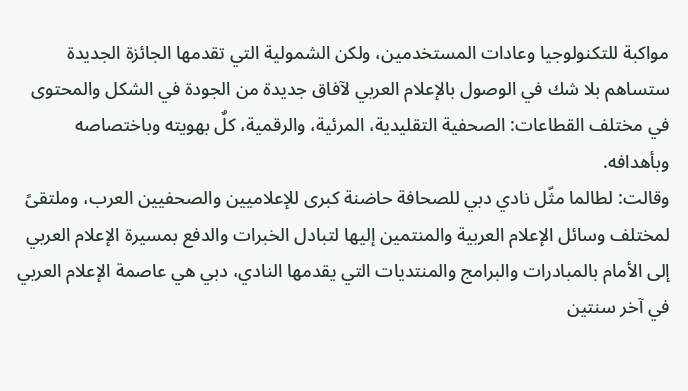مواكبة للتكنولوجيا وعادات المستخدمين، ولكن الشمولية التي تقدمها الجائزة الجديدة ستساهم بلا شك في الوصول بالإعلام العربي لآفاق جديدة من الجودة في الشكل والمحتوى في مختلف القطاعات: الصحفية التقليدية، المرئية، والرقمية، كلٌ بهويته وباختصاصه وبأهدافه.
وقالت: لطالما مثّل نادي دبي للصحافة حاضنة كبرى للإعلاميين والصحفيين العرب، وملتقىً لمختلف وسائل الإعلام العربية والمنتمين إليها لتبادل الخبرات والدفع بمسيرة الإعلام العربي إلى الأمام بالمبادرات والبرامج والمنتديات التي يقدمها النادي، دبي هي عاصمة الإعلام العربي في آخر سنتين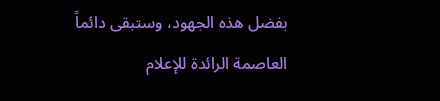بفضل هذه الجهود، وستبقى دائماً العاصمة الرائدة للإعلام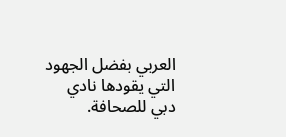العربي بفضل الجهود التي يقودها نادي دبي للصحافة.